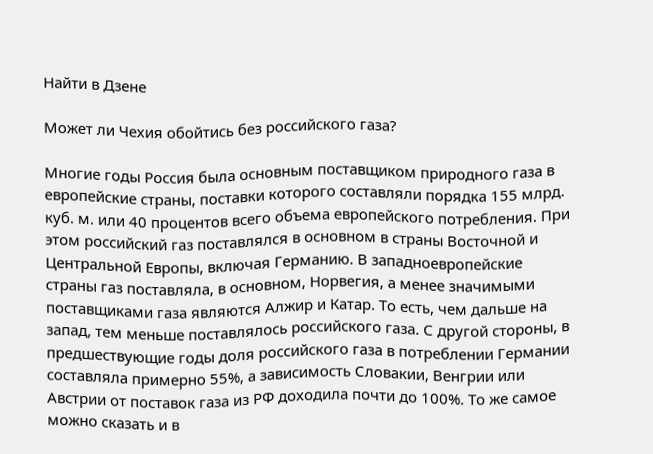Найти в Дзене

Может ли Чехия обойтись без российского газа?

Многие годы Россия была основным поставщиком природного газа в европейские страны, поставки которого составляли порядка 155 млрд. куб. м. или 40 процентов всего объема европейского потребления. При этом российский газ поставлялся в основном в страны Восточной и Центральной Европы, включая Германию. В западноевропейские страны газ поставляла, в основном, Норвегия, а менее значимыми поставщиками газа являются Алжир и Катар. То есть, чем дальше на запад, тем меньше поставлялось российского газа. С другой стороны, в предшествующие годы доля российского газа в потреблении Германии составляла примерно 55%, а зависимость Словакии, Венгрии или Австрии от поставок газа из РФ доходила почти до 100%. То же самое можно сказать и в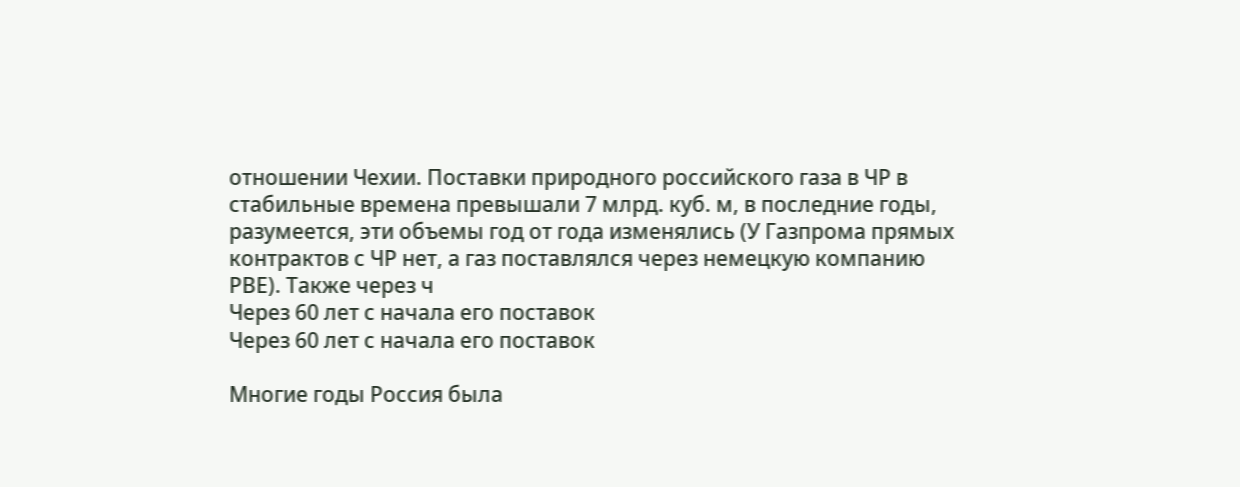отношении Чехии. Поставки природного российского газа в ЧР в стабильные времена превышали 7 млрд. куб. м, в последние годы, разумеется, эти объемы год от года изменялись (У Газпрома прямых контрактов с ЧР нет, а газ поставлялся через немецкую компанию РВЕ). Также через ч
Через 60 лет с начала его поставок
Через 60 лет с начала его поставок

Многие годы Россия была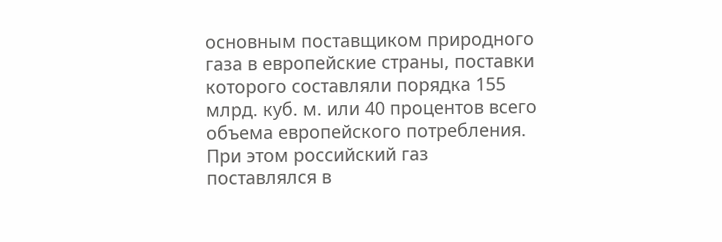основным поставщиком природного газа в европейские страны, поставки которого составляли порядка 155 млрд. куб. м. или 40 процентов всего объема европейского потребления. При этом российский газ поставлялся в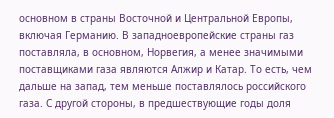основном в страны Восточной и Центральной Европы, включая Германию. В западноевропейские страны газ поставляла, в основном, Норвегия, а менее значимыми поставщиками газа являются Алжир и Катар. То есть, чем дальше на запад, тем меньше поставлялось российского газа. С другой стороны, в предшествующие годы доля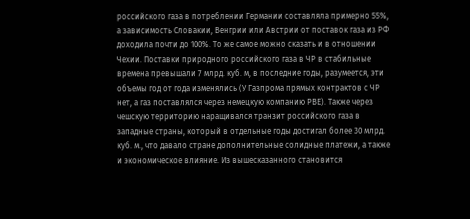российского газа в потреблении Германии составляла примерно 55%, а зависимость Словакии, Венгрии или Австрии от поставок газа из РФ доходила почти до 100%. То же самое можно сказать и в отношении Чехии. Поставки природного российского газа в ЧР в стабильные времена превышали 7 млрд. куб. м, в последние годы, разумеется, эти объемы год от года изменялись (У Газпрома прямых контрактов с ЧР нет, а газ поставлялся через немецкую компанию РВЕ). Также через чешскую территорию наращивался транзит российского газа в западные страны, который в отдельные годы достигал более 30 млрд. куб. м., что давало стране дополнительные солидные платежи, а также и экономическое влияние. Из вышесказанного становится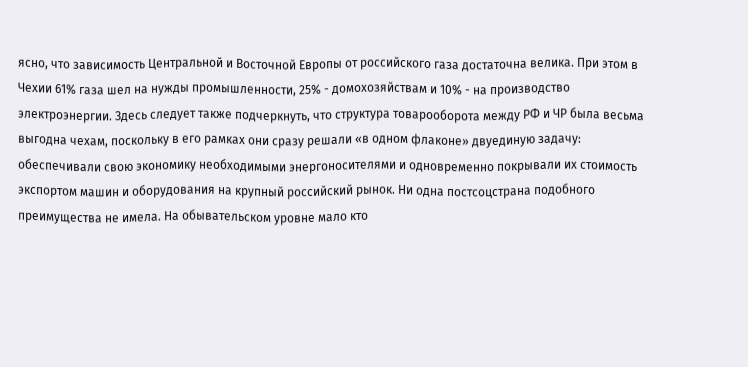ясно, что зависимость Центральной и Восточной Европы от российского газа достаточна велика. При этом в Чехии 61% газа шел на нужды промышленности, 25% - домохозяйствам и 10% - на производство электроэнергии. Здесь следует также подчеркнуть, что структура товарооборота между РФ и ЧР была весьма выгодна чехам, поскольку в его рамках они сразу решали «в одном флаконе» двуединую задачу: обеспечивали свою экономику необходимыми энергоносителями и одновременно покрывали их стоимость экспортом машин и оборудования на крупный российский рынок. Ни одна постсоцстрана подобного преимущества не имела. На обывательском уровне мало кто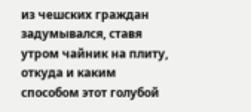из чешских граждан задумывался, ставя утром чайник на плиту, откуда и каким способом этот голубой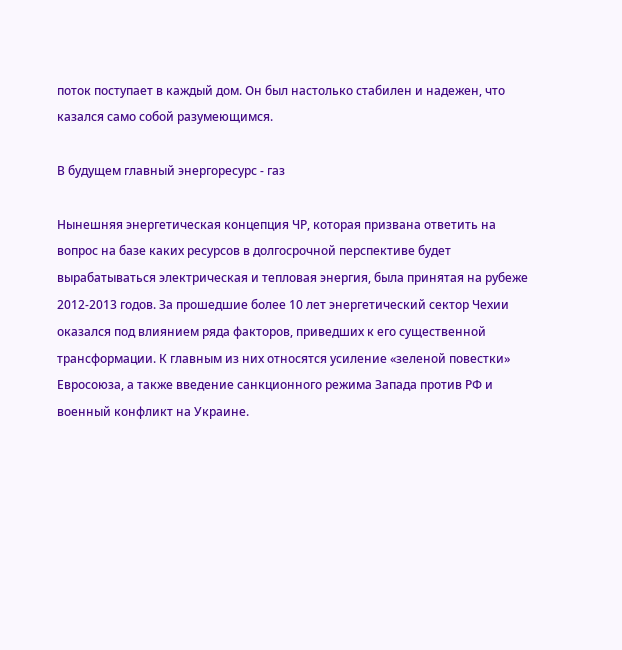поток поступает в каждый дом. Он был настолько стабилен и надежен, что казался само собой разумеющимся.

В будущем главный энергоресурс - газ

Нынешняя энергетическая концепция ЧР, которая призвана ответить на вопрос на базе каких ресурсов в долгосрочной перспективе будет вырабатываться электрическая и тепловая энергия, была принятая на рубеже 2012-2013 годов. За прошедшие более 10 лет энергетический сектор Чехии оказался под влиянием ряда факторов, приведших к его существенной трансформации. К главным из них относятся усиление «зеленой повестки» Евросоюза, а также введение санкционного режима Запада против РФ и военный конфликт на Украине.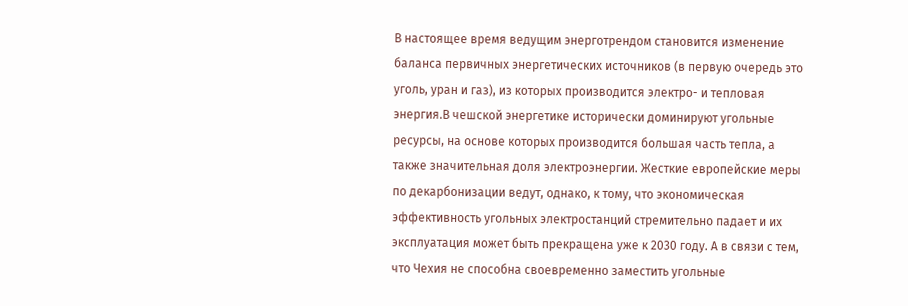В настоящее время ведущим энерготрендом становится изменение баланса первичных энергетических источников (в первую очередь это уголь, уран и газ), из которых производится электро- и тепловая энергия.В чешской энергетике исторически доминируют угольные ресурсы, на основе которых производится большая часть тепла, а также значительная доля электроэнергии. Жесткие европейские меры по декарбонизации ведут, однако, к тому, что экономическая эффективность угольных электростанций стремительно падает и их эксплуатация может быть прекращена уже к 2030 году. А в связи с тем, что Чехия не способна своевременно заместить угольные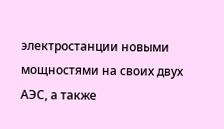электростанции новыми мощностями на своих двух АЭС, а также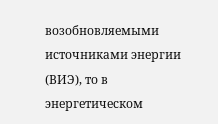возобновляемыми источниками энергии (ВИЭ), то в энергетическом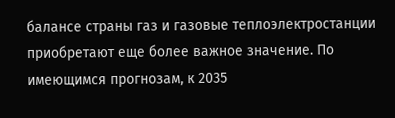балансе страны газ и газовые теплоэлектростанции приобретают еще более важное значение. По имеющимся прогнозам, к 2035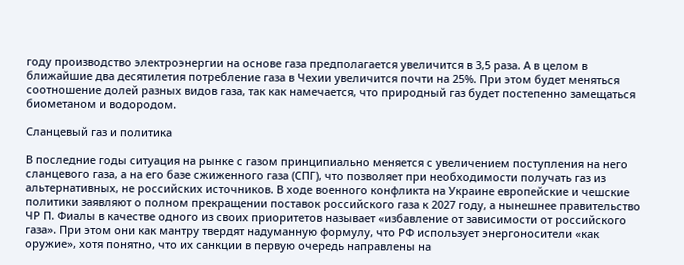году производство электроэнергии на основе газа предполагается увеличится в 3,5 раза. А в целом в ближайшие два десятилетия потребление газа в Чехии увеличится почти на 25%. При этом будет меняться соотношение долей разных видов газа, так как намечается, что природный газ будет постепенно замещаться биометаном и водородом.

Сланцевый газ и политика

В последние годы ситуация на рынке с газом принципиально меняется с увеличением поступления на него сланцевого газа, а на его базе сжиженного газа (СПГ), что позволяет при необходимости получать газ из альтернативных, не российских источников. В ходе военного конфликта на Украине европейские и чешские политики заявляют о полном прекращении поставок российского газа к 2027 году, а нынешнее правительство ЧР П. Фиалы в качестве одного из своих приоритетов называет «избавление от зависимости от российского газа». При этом они как мантру твердят надуманную формулу, что РФ использует энергоносители «как оружие», хотя понятно, что их санкции в первую очередь направлены на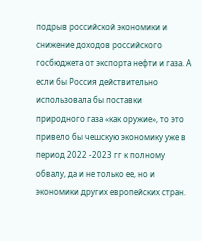подрыв российской экономики и снижение доходов российского госбюджета от экспорта нефти и газа. А если бы Россия действительно использовала бы поставки природного газа «как оружие», то это привело бы чешскую экономику уже в период 2022 -2023 гг к полному обвалу, да и не только ее, но и экономики других европейских стран.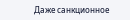Даже санкционное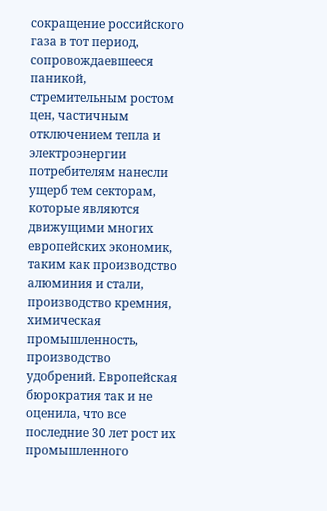сокращение российского газа в тот период, сопровождаевшееся паникой, стремительным ростом цен, частичным отключением тепла и электроэнергии потребителям нанесли ущерб тем секторам, которые являются движущими многих европейских экономик, таким как производство алюминия и стали, производство кремния, химическая промышленность, производство удобрений. Европейская бюрократия так и не оценила, что все последние 30 лет рост их промышленного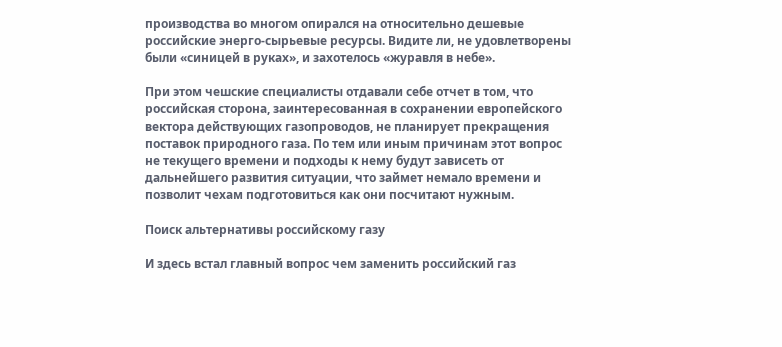производства во многом опирался на относительно дешевые российские энерго-сырьевые ресурсы. Видите ли, не удовлетворены были «синицей в руках», и захотелось «журавля в небе».

При этом чешские специалисты отдавали себе отчет в том, что российская сторона, заинтересованная в сохранении европейского вектора действующих газопроводов, не планирует прекращения поставок природного газа. По тем или иным причинам этот вопрос не текущего времени и подходы к нему будут зависеть от дальнейшего развития ситуации, что займет немало времени и позволит чехам подготовиться как они посчитают нужным.

Поиск альтернативы российскому газу

И здесь встал главный вопрос чем заменить российский газ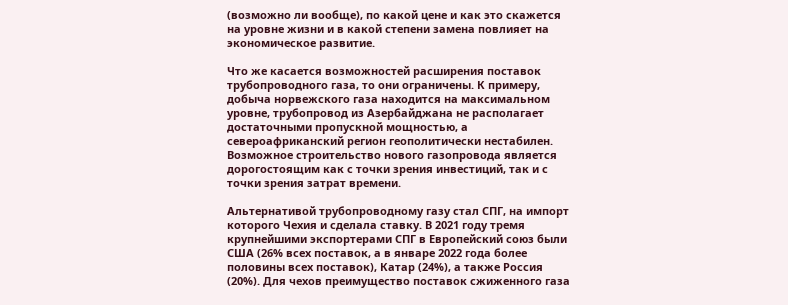(возможно ли вообще), по какой цене и как это скажется на уровне жизни и в какой степени замена повлияет на экономическое развитие.

Что же касается возможностей расширения поставок трубопроводного газа, то они ограничены. К примеру, добыча норвежского газа находится на максимальном уровне, трубопровод из Азербайджана не располагает достаточными пропускной мощностью, а североафриканский регион геополитически нестабилен. Возможное строительство нового газопровода является дорогостоящим как с точки зрения инвестиций, так и с точки зрения затрат времени.

Альтернативой трубопроводному газу стал СПГ, на импорт которого Чехия и сделала ставку. В 2021 году тремя крупнейшими экспортерами СПГ в Европейский союз были США (26% всех поставок, а в январе 2022 года более половины всех поставок), Катар (24%), а также Россия (20%). Для чехов преимущество поставок сжиженного газа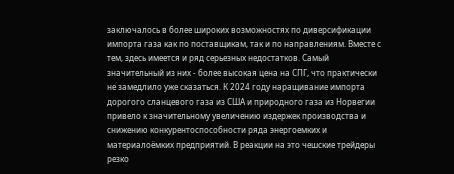заключалось в более широких возможностях по диверсификации импорта газа как по поставщикам, так и по направлениям. Вместе с тем, здесь имеется и ряд серьезных недостатков. Самый значительный из них - более высокая цена на СПГ, что практически не замедлило уже сказаться. К 2024 году наращивание импорта дорогого сланцевого газа из США и природного газа из Норвегии привело к значительному увеличению издержек производства и снижению конкурентоспособности ряда энергоемких и материалоёмких предприятий. В реакции на это чешские трейдеры резко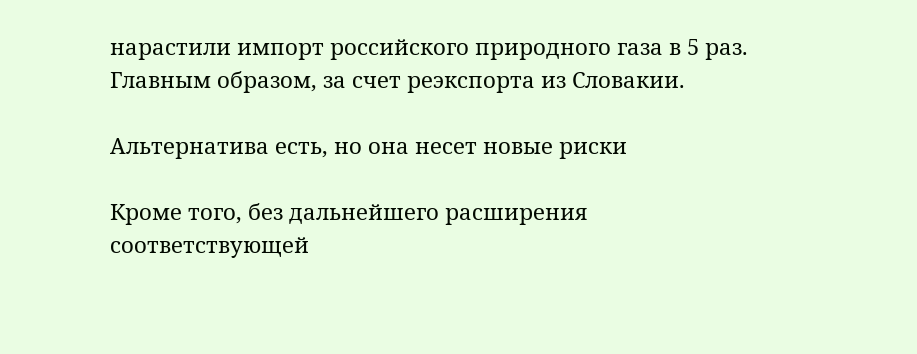нарастили импорт российского природного газа в 5 раз. Главным образом, за счет реэкспорта из Словакии.

Альтернатива есть, но она несет новые риски

Кроме того, без дальнейшего расширения соответствующей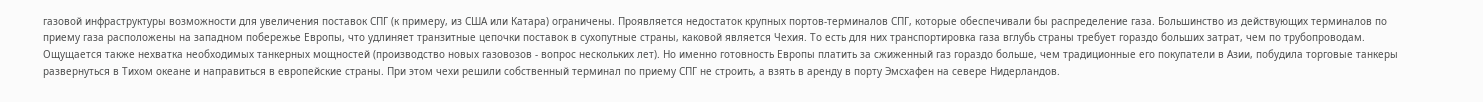газовой инфраструктуры возможности для увеличения поставок СПГ (к примеру, из США или Катара) ограничены. Проявляется недостаток крупных портов-терминалов СПГ, которые обеспечивали бы распределение газа. Большинство из действующих терминалов по приему газа расположены на западном побережье Европы, что удлиняет транзитные цепочки поставок в сухопутные страны, каковой является Чехия. То есть для них транспортировка газа вглубь страны требует гораздо больших затрат, чем по трубопроводам. Ощущается также нехватка необходимых танкерных мощностей (производство новых газовозов - вопрос нескольких лет). Но именно готовность Европы платить за сжиженный газ гораздо больше, чем традиционные его покупатели в Азии, побудила торговые танкеры развернуться в Тихом океане и направиться в европейские страны. При этом чехи решили собственный терминал по приему СПГ не строить, а взять в аренду в порту Эмсхафен на севере Нидерландов.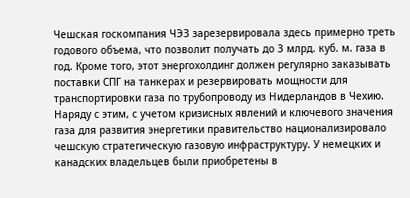Чешская госкомпания ЧЭЗ зарезервировала здесь примерно треть годового объема, что позволит получать до 3 млрд. куб. м. газа в год. Кроме того, этот энергохолдинг должен регулярно заказывать поставки СПГ на танкерах и резервировать мощности для транспортировки газа по трубопроводу из Нидерландов в Чехию. Наряду с этим, с учетом кризисных явлений и ключевого значения газа для развития энергетики правительство национализировало чешскую стратегическую газовую инфраструктуру. У немецких и канадских владельцев были приобретены в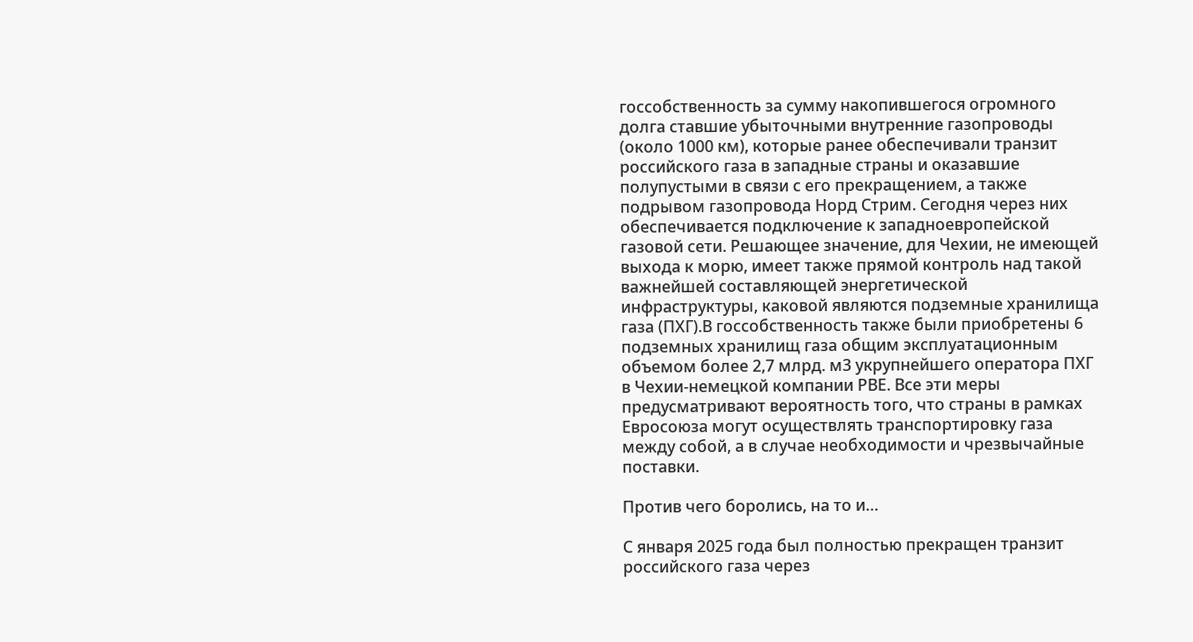госсобственность за сумму накопившегося огромного долга ставшие убыточными внутренние газопроводы (около 1000 км), которые ранее обеспечивали транзит российского газа в западные страны и оказавшие полупустыми в связи с его прекращением, а также подрывом газопровода Норд Стрим. Сегодня через них обеспечивается подключение к западноевропейской газовой сети. Решающее значение, для Чехии, не имеющей выхода к морю, имеет также прямой контроль над такой важнейшей составляющей энергетической инфраструктуры, каковой являются подземные хранилища газа (ПХГ).В госсобственность также были приобретены 6 подземных хранилищ газа общим эксплуатационным объемом более 2,7 млрд. м3 укрупнейшего оператора ПХГ в Чехии-немецкой компании РВЕ. Все эти меры предусматривают вероятность того, что страны в рамках Евросоюза могут осуществлять транспортировку газа между собой, а в случае необходимости и чрезвычайные поставки.

Против чего боролись, на то и…

С января 2025 года был полностью прекращен транзит российского газа через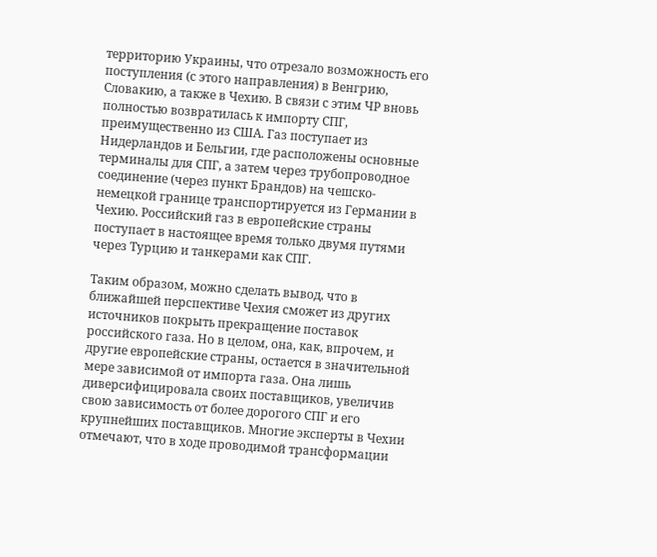территорию Украины, что отрезало возможность его поступления (с этого направления) в Венгрию, Словакию, а также в Чехию. В связи с этим ЧР вновь полностью возвратилась к импорту СПГ, преимущественно из США. Газ поступает из Нидерландов и Бельгии, где расположены основные терминалы для СПГ, а затем через трубопроводное соединение (через пункт Брандов) на чешско-немецкой границе транспортируется из Германии в Чехию. Российский газ в европейские страны поступает в настоящее время только двумя путями через Турцию и танкерами как СПГ.

Таким образом, можно сделать вывод, что в ближайшей перспективе Чехия сможет из других источников покрыть прекращение поставок российского газа. Но в целом, она, как, впрочем, и другие европейские страны, остается в значительной мере зависимой от импорта газа. Она лишь диверсифицировала своих поставщиков, увеличив свою зависимость от более дорогого СПГ и его крупнейших поставщиков. Многие эксперты в Чехии отмечают, что в ходе проводимой трансформации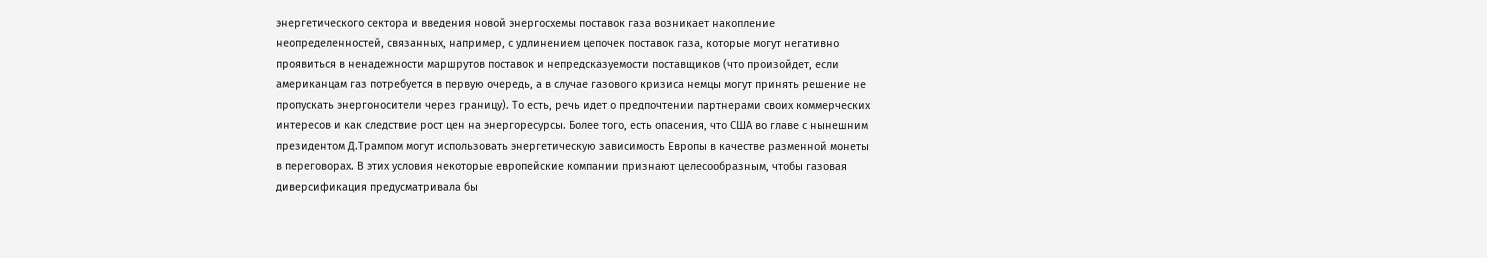энергетического сектора и введения новой энергосхемы поставок газа возникает накопление неопределенностей, связанных, например, с удлинением цепочек поставок газа, которые могут негативно проявиться в ненадежности маршрутов поставок и непредсказуемости поставщиков (что произойдет, если американцам газ потребуется в первую очередь, а в случае газового кризиса немцы могут принять решение не пропускать энергоносители через границу). То есть, речь идет о предпочтении партнерами своих коммерческих интересов и как следствие рост цен на энергоресурсы. Более того, есть опасения, что США во главе с нынешним президентом Д.Трампом могут использовать энергетическую зависимость Европы в качестве разменной монеты в переговорах. В этих условия некоторые европейские компании признают целесообразным, чтобы газовая диверсификация предусматривала бы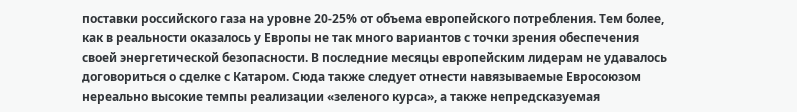поставки российского газа на уровне 20-25% от объема европейского потребления. Тем более, как в реальности оказалось у Европы не так много вариантов с точки зрения обеспечения своей энергетической безопасности. В последние месяцы европейским лидерам не удавалось договориться о сделке с Катаром. Сюда также следует отнести навязываемые Евросоюзом нереально высокие темпы реализации «зеленого курса», а также непредсказуемая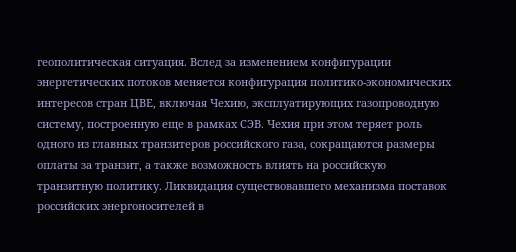геополитическая ситуация. Вслед за изменением конфигурации энергетических потоков меняется конфигурация политико-экономических интересов стран ЦВЕ, включая Чехию, эксплуатирующих газопроводную систему, построенную еще в рамках СЭВ. Чехия при этом теряет роль одного из главных транзитеров российского газа, сокращаются размеры оплаты за транзит, а также возможность влиять на российскую транзитную политику. Ликвидация существовавшего механизма поставок российских энергоносителей в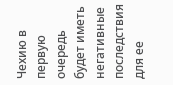Чехию в первую очередь будет иметь негативные последствия для ее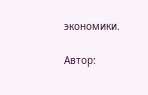экономики.

Автор: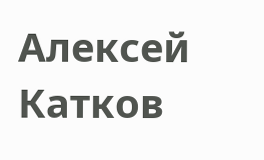Алексей Катков